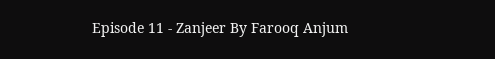Episode 11 - Zanjeer By Farooq Anjum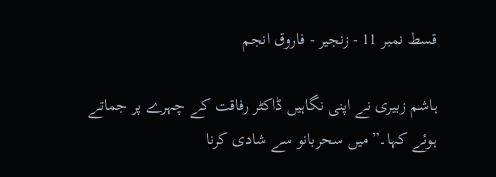قسط نمبر 11 - زنجیر - فاروق انجم

ہاشم زبیری نے اپنی نگاہیں ڈاکٹر رفاقت کے چہرے پر جماتے ہوئے کہا۔”میں سحربانو سے شادی کرنا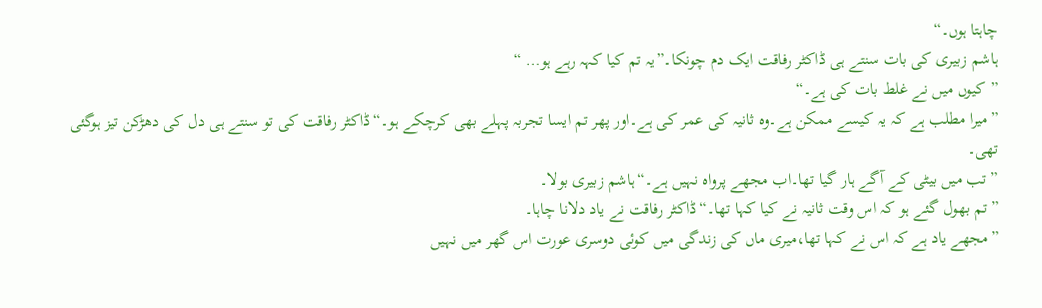چاہتا ہوں۔“
ہاشم زبیری کی بات سنتے ہی ڈاکٹر رفاقت ایک دم چونکا۔”یہ تم کیا کہہ رہے ہو… “
”کیوں میں نے غلط بات کی ہے۔“
”میرا مطلب ہے کہ یہ کیسے ممکن ہے۔وہ ثانیہ کی عمر کی ہے۔اور پھر تم ایسا تجربہ پہلے بھی کرچکے ہو۔“ڈاکٹر رفاقت کی تو سنتے ہی دل کی دھڑکن تیز ہوگئی تھی۔
”تب میں بیٹی کے آگے ہار گیا تھا۔اب مجھے پرواہ نہیں ہے۔“ہاشم زبیری بولا۔
”تم بھول گئے ہو کہ اس وقت ثانیہ نے کیا کہا تھا۔“ڈاکٹر رفاقت نے یاد دلانا چاہا۔
”مجھے یاد ہے کہ اس نے کہا تھا،میری ماں کی زندگی میں کوئی دوسری عورت اس گھر میں نہیں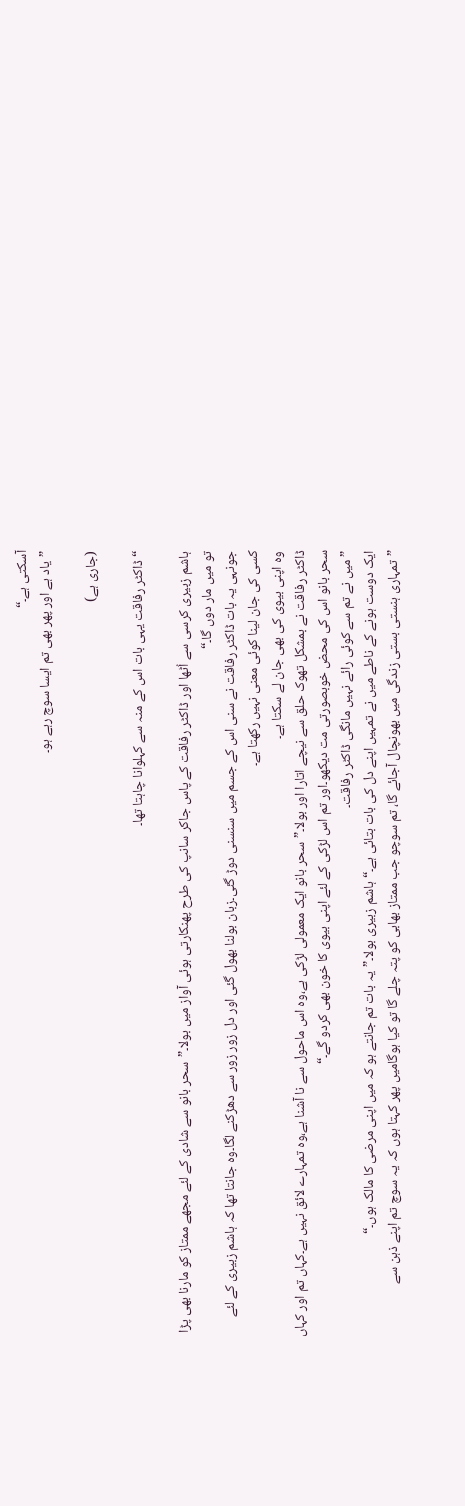آسکتی ہے۔“
”یاد ہے اور پھر بھی تم ایسا سوچ رہے ہو۔

(جاری ہے)

“ڈاکٹر رفاقت یہی بات اس کے منہ سے کہلوانا چاہتا تھا۔

ہاشم زبیری کرسی سے اُٹھا اور ڈاکٹر رفاقت کے پاس جاکر سانپ کی طرح پھنکارتی ہوئی آواز میں بولا۔”سحر بانو سے شادی کے لئے مجھے ممتاز کو مارنا بھی پڑا تو میں مار دوں گا۔“
جونہی یہ بات ڈاکٹر رفاقت نے سنی اس کے جسم میں سنسنی دوڑ گئی۔زبان بولنا بھول گئی اور دل زور زور سے دھڑکنے لگا۔وہ جانتا تھا کہ ہاشم زبیری کے لئے کسی کی جان لینا کوئی معنی نہیں رکھتا ہے۔
وہ اپنی بیوی کی بھی جان لے سکتا ہے۔
ڈاکٹر رفاقت نے بمشکل تھوک حلق سے نیچے اتارا اور بولا۔”سحر بانو ایک معمولی لڑکی ہے،وہ اس ماحول سے نا آشنا ہے،وہ تمہارے لائق نہیں ہے۔کہاں تم اور کہاں سحر بانو اس کی محض خوبصورتی مت دیکھو۔اور تم اس لڑکی کے لئے اپنی بیوی کا خون بھی کردو گے۔“
”میں نے تم سے کوئی رائے نہیں مانگی ڈاکٹر رفاقت۔
ایک دوست ہونے کے ناطے میں نے تمہیں اپنے دل کی بات بتائی ہے۔“ہاشم زبیری بولا۔”یہ بات تم جانتے ہو کہ میں اپنی مرضی کا مالک ہوں۔“
”تمہاری ہنستی بستی زندگی میں بھونچال آجائے گا، تم سوچو جب ممتاز بھابی کو پتہ چلے گا تو کیا ہوگامیں پھر کہتا ہوں کہ یہ سوچ تم اپنے ذہن سے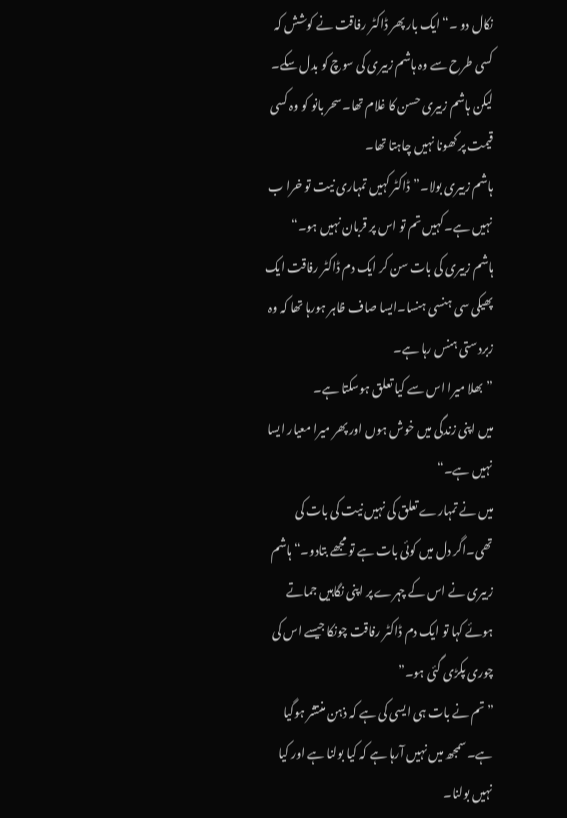نکال دو ۔“ایک بار پھر ڈاکٹر رفاقت نے کوشش کہ کسی طرح سے وہ ہاشم زبیری کی سوچ کو بدل سکے۔
لیکن ہاشم زبیری حسن کا غلام تھا۔سحر بانو کو وہ کسی قیمت پر کھونا نہیں چاہتا تھا۔
ہاشم زبیری بولا۔”ڈاکٹر کہیں تمہاری نیت تو خرا ب نہیں ہے۔کہیں تم تو اس پر قربان نہیں ہو۔“
ہاشم زبیری کی بات سن کر ایک دم ڈاکٹر رفاقت ایک پھیکی سی ہنسی ہنسا۔ایسا صاف ظاہر ہورہا تھا کہ وہ زبردستی ہنس رہا ہے۔
”بھلا میرا اس سے کیا تعلق ہوسکتا ہے۔
میں اپنی زندگی میں خوش ہوں اور پھر میرا معیار ایسا نہیں ہے۔“
میں نے تمہارے تعلق کی نہیں نیت کی بات کی تھی۔اگر دل میں کوئی بات ہے تو مجھے بتادو۔“ہاشم زبیری نے اس کے چہرے پر اپنی نگاہیں جماتے ہوئے کہا تو ایک دم ڈاکٹر رفاقت چونکا جیسے اس کی چوری پکڑی گئی ہو۔”
”تم نے بات ہی ایسی کی ہے کہ ذہن منتشر ہوگیا ہے۔سمجھ میں نہیں آرہا ہے کہ کیا بولنا ہے اور کیا نہیں بولنا۔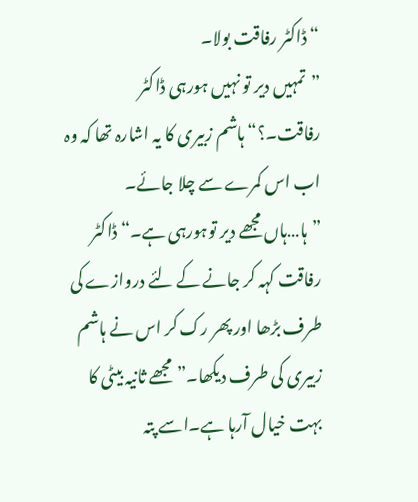“ڈاکٹر رفاقت بولا۔
”تمہیں دیر تو نہیں ہورہی ڈاکٹر رفاقت۔؟“ہاشم زبیری کا یہ اشارہ تھا کہ وہ اب اس کمرے سے چلا جائے۔
”ہا…ہاں مجھے دیر توہورہی ہے۔“ڈاکٹر رفاقت کہہ کر جانے کے لئے دروازے کی طرف بڑھا اور پھر رک کر اس نے ہاشم زبیری کی طرف دیکھا۔”مجھے ثانیہ بیٹی کا بہت خیال آرہا ہے۔اسے پتہ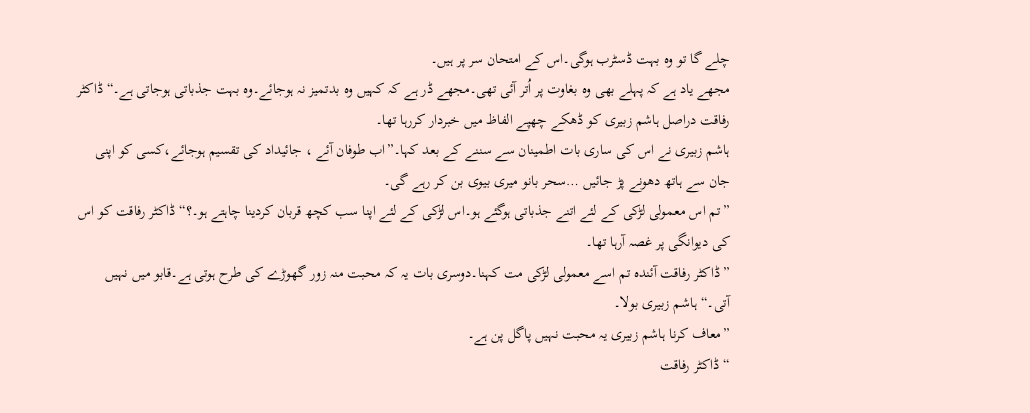چلے گا تو وہ بہت ڈسٹرب ہوگی۔اس کے امتحان سر پر ہیں۔
مجھے یاد ہے کہ پہلے بھی وہ بغاوت پر اُتر آئی تھی۔مجھے ڈر ہے کہ کہیں وہ بدتمیز نہ ہوجائے۔وہ بہت جذباتی ہوجاتی ہے۔“ ڈاکٹر رفاقت دراصل ہاشم زبیری کو ڈھکے چھپے الفاظ میں خبردار کررہا تھا۔
ہاشم زبیری نے اس کی ساری بات اطمینان سے سننے کے بعد کہا۔”اب طوفان آئے ، جائیداد کی تقسیم ہوجائے،کسی کو اپنی جان سے ہاتھ دھونے پڑ جائیں …سحر بانو میری بیوی بن کر رہے گی۔
”تم اس معمولی لڑکی کے لئے اتنے جذباتی ہوگئے ہو۔اس لڑکی کے لئے اپنا سب کچھ قربان کردینا چاہتے ہو۔؟“ڈاکٹر رفاقت کو اس کی دیوانگی پر غصہ آرہا تھا۔
”ڈاکٹر رفاقت آئندہ تم اسے معمولی لڑکی مت کہنا۔دوسری بات یہ کہ محبت منہ زور گھوڑے کی طرح ہوتی ہے۔قابو میں نہیں آتی۔“ہاشم زبیری بولا۔
”معاف کرنا ہاشم زبیری یہ محبت نہیں پاگل پن ہے۔
“ڈاکٹر رفاقت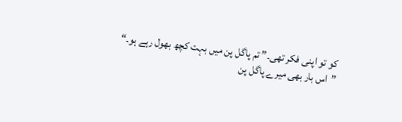کو تو اپنی فکر تھی۔” تم پاگل پن میں بہت کچھ بھول رہے ہو۔“
”اس بار بھی میرے پاگل پن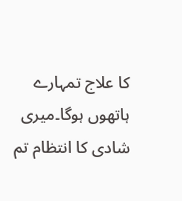کا علاج تمہارے ہاتھوں ہوگا۔میری شادی کا انتظام تم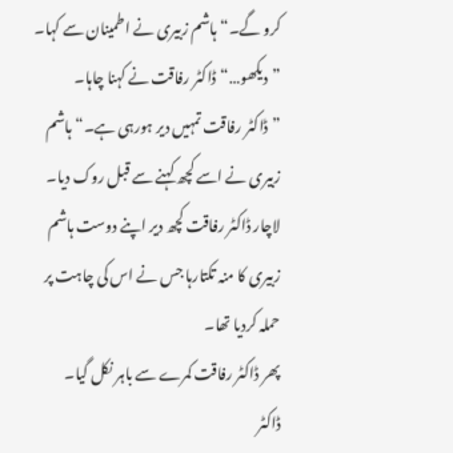کرو گے۔“ہاشم زبیری نے اطمینان سے کہا۔
”دیکھو…“ڈاکٹر رفاقت نے کہنا چاہا۔
”ڈاکٹر رفاقت تمہیں دیر ہورہی ہے۔“ہاشم زبیری نے اسے کچھ کہنے سے قبل روک دیا۔ لاچار ڈاکٹر رفاقت کچھ دیر اپنے دوست ہاشم زبیری کا منہ تکتارہا جس نے اس کی چاہت پر حملہ کردیا تھا۔
پھر ڈاکٹر رفاقت کمرے سے باہر نکل گیا۔
ڈاکٹر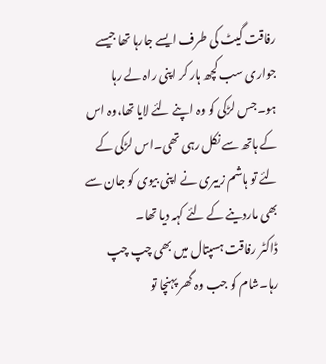رفاقت گیٹ کی طرف ایسے جارہا تھا جیسے جواری سب کچھ ہار کر اپنی راہ لے رہا ہو۔جس لڑکی کو وہ اپنے لئے لایا تھا،وہ اس کے ہاتھ سے نکل رہی تھی۔اس لڑکی کے لئے تو ہاشم زبیری نے اپنی بیوی کو جان سے بھی ماردینے کے لئے کہہ دیا تھا۔
ڈاکٹر رفاقت ہسپتال میں بھی چپ چپ رہا۔شام کو جب وہ گھر پہنچا تو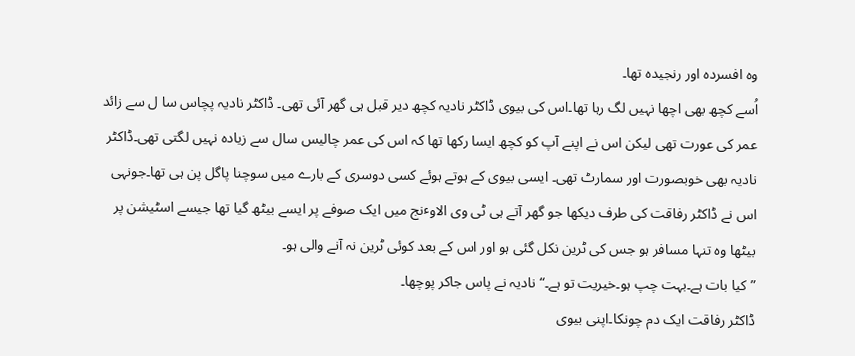وہ افسردہ اور رنجیدہ تھا۔
اُسے کچھ بھی اچھا نہیں لگ رہا تھا۔اس کی بیوی ڈاکٹر نادیہ کچھ دیر قبل ہی گھر آئی تھی۔ ڈاکٹر نادیہ پچاس سا ل سے زائد عمر کی عورت تھی لیکن اس نے اپنے آپ کو کچھ ایسا رکھا تھا کہ اس کی عمر چالیس سال سے زیادہ نہیں لگتی تھی۔ڈاکٹر نادیہ بھی خوبصورت اور سمارٹ تھی۔ ایسی بیوی کے ہوتے ہوئے کسی دوسری کے بارے میں سوچنا پاگل پن ہی تھا۔جونہی اس نے ڈاکٹر رفاقت کی طرف دیکھا جو گھر آتے ہی ٹی وی الاوٴنج میں ایک صوفے پر ایسے بیٹھ گیا تھا جیسے اسٹیشن پر بیٹھا وہ تنہا مسافر ہو جس کی ٹرین نکل گئی ہو اور اس کے بعد کوئی ٹرین نہ آنے والی ہو۔
”کیا بات ہے۔بہت چپ ہو۔خیریت تو ہے۔“نادیہ نے پاس جاکر پوچھا۔
ڈاکٹر رفاقت ایک دم چونکا۔اپنی بیوی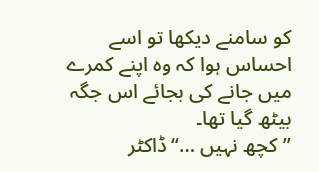کو سامنے دیکھا تو اسے احساس ہوا کہ وہ اپنے کمرے میں جانے کی بجائے اس جگہ بیٹھ گیا تھا۔
”کچھ نہیں …“ڈاکٹر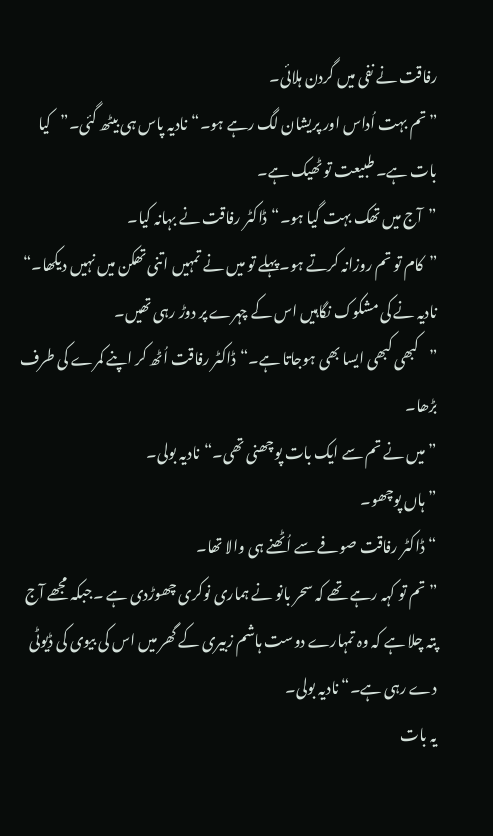رفاقت نے نفی میں گردن ہلائی۔
”تم بہت اُداس اور پریشان لگ رہے ہو۔“نادیہ پاس ہی بیٹھ گئی۔”کیا بات ہے۔ طبیعت تو ٹھیک ہے۔
”آج میں تھک بہت گیا ہو۔“ڈاکٹر رفاقت نے بہانہ کیا۔
”کام تو تم روزانہ کرتے ہو۔پہلے تو میں نے تمہیں اتنی تھکن میں نہیں دیکھا۔“ نادیہ نے کی مشکوک نگاہیں اس کے چہرے پر دوڑ رہی تھیں۔
”کبھی کبھی ایسا بھی ہوجاتا ہے۔“ڈاکٹر رفاقت اُٹھ کر اپنے کمرے کی طرف بڑھا۔
”میں نے تم سے ایک بات پوچھنی تھی۔“نادیہ بولی۔
”ہاں پوچھو۔
“ڈاکٹر رفاقت صوفے سے اُٹھنے ہی والا تھا۔
”تم تو کہہ رہے تھے کہ سحر بانو نے ہماری نوکری چھوڑدی ہے ۔جبکہ مجھے آج پتہ چلا ہے کہ وہ تمہارے دوست ہاشم زبیری کے گھر میں اس کی بیوی کی ڈیوٹی دے رہی ہے۔“ نادیہ بولی۔
یہ بات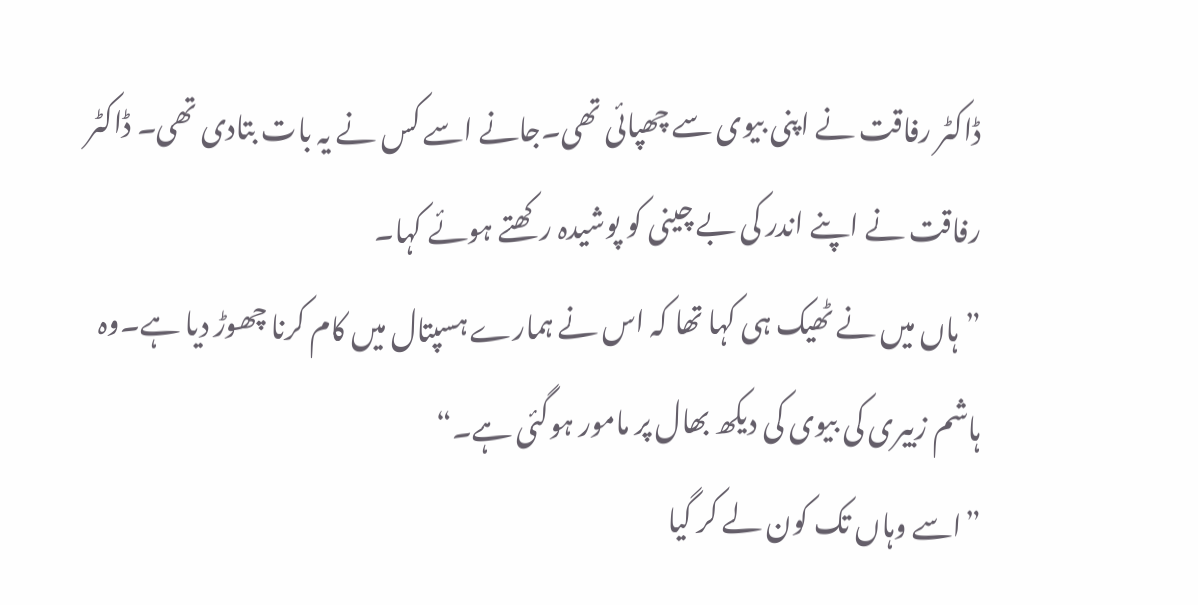ڈاکٹر رفاقت نے اپنی بیوی سے چھپائی تھی۔جانے اسے کس نے یہ بات بتادی تھی۔ ڈاکٹر رفاقت نے اپنے اندر کی بے چینی کو پوشیدہ رکھتے ہوئے کہا۔
”ہاں میں نے ٹھیک ہی کہا تھا کہ اس نے ہمارے ہسپتال میں کام کرنا چھوڑ دیا ہے۔وہ ہاشم زبیری کی بیوی کی دیکھ بھال پر مامور ہوگئی ہے۔“
”اسے وہاں تک کون لے کر گیا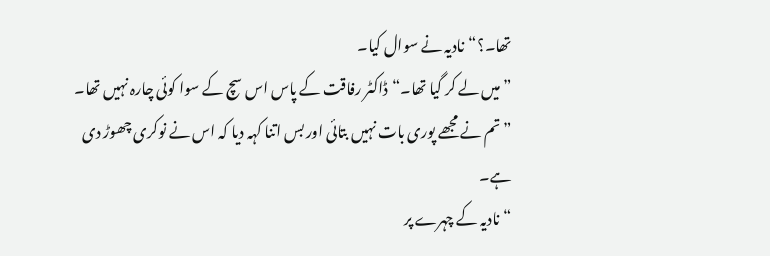تھا۔؟“نادیہ نے سوال کیا۔
”میں لے کر گیا تھا۔“ڈاکٹر رفاقت کے پاس اس سچ کے سوا کوئی چارہ نہیں تھا۔
”تم نے مجھے پوری بات نہیں بتائی اور بس اتنا کہہ دیا کہ اس نے نوکری چھوڑ دی ہے۔
“ نادیہ کے چہرے پر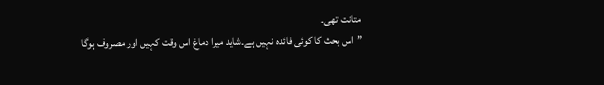متانت تھی۔
”اس بحث کا کوئی فائدہ نہیں ہے۔شاید میرا دماغ اس وقت کہیں اور مصروف ہوگا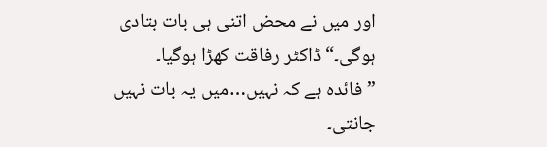اور میں نے محض اتنی ہی بات بتادی ہوگی۔“ڈاکٹر رفاقت کھڑا ہوگیا۔
”فائدہ ہے کہ نہیں…میں یہ بات نہیں جانتی۔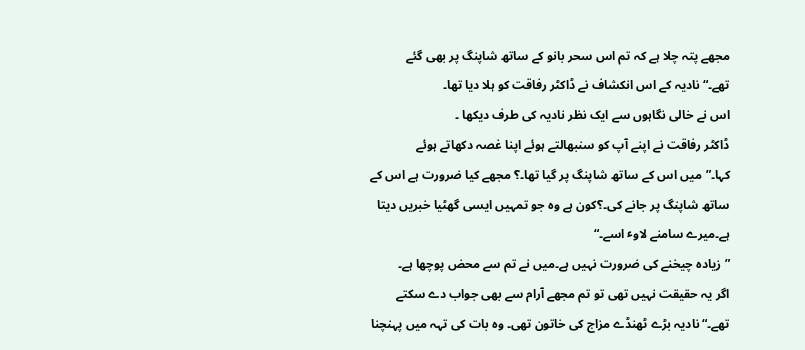مجھے پتہ چلا ہے کہ تم اس سحر بانو کے ساتھ شاپنگ پر بھی گئے تھے۔“نادیہ کے اس انکشاف نے ڈاکٹر رفاقت کو ہلا دیا تھا۔
اس نے خالی نگاہوں سے ایک نظر نادیہ کی طرف دیکھا ۔
ڈاکٹر رفاقت نے اپنے آپ کو سنبھالتے ہوئے اپنا غصہ دکھاتے ہوئے کہا۔”میں اس کے ساتھ شاپنگ پر گیا تھا۔؟ مجھے کیا ضرورت ہے اس کے ساتھ شاپنگ پر جانے کی۔؟کون ہے وہ جو تمہیں ایسی گھٹیا خبریں دیتا ہے۔میرے سامنے لاوٴ اسے۔“
”زیادہ چیخنے کی ضرورت نہیں ہے۔میں نے تم سے محض پوچھا ہے۔
اگر یہ حقیقت نہیں تھی تو تم مجھے آرام سے بھی جواب دے سکتے تھے۔“نادیہ بڑے ٹھنڈے مزاج کی خاتون تھی۔ وہ بات کی تہہ میں پہنچنا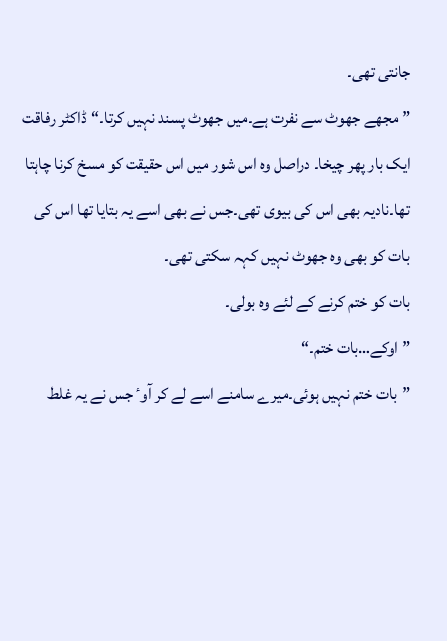جانتی تھی۔
”مجھے جھوٹ سے نفرت ہے۔میں جھوٹ پسند نہیں کرتا۔“ڈاکٹر رفاقت ایک بار پھر چیخا۔ دراصل وہ اس شور میں اس حقیقت کو مسخ کرنا چاہتا تھا۔نادیہ بھی اس کی بیوی تھی۔جس نے بھی اسے یہ بتایا تھا اس کی بات کو بھی وہ جھوٹ نہیں کہہ سکتی تھی۔
بات کو ختم کرنے کے لئے وہ بولی۔
”اوکے…بات ختم۔“
”بات ختم نہیں ہوئی۔میرے سامنے اسے لے کر آوٴ جس نے یہ غلط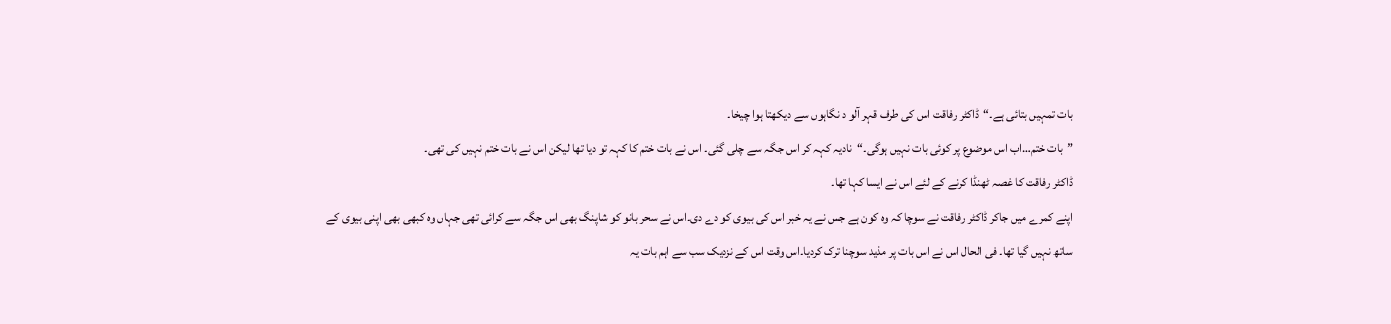بات تمہیں بتائی ہے۔“ڈاکٹر رفاقت اس کی طرف قہر آلو د نگاہوں سے دیکھتا ہوا چیخا۔
”بات ختم…اب اس موضوع پر کوئی بات نہیں ہوگی۔“نادیہ کہہ کر اس جگہ سے چلی گئی۔ اس نے بات ختم کا کہہ تو دیا تھا لیکن اس نے بات ختم نہیں کی تھی۔
ڈاکٹر رفاقت کا غصہ ٹھنڈا کرنے کے لئے اس نے ایسا کہا تھا۔
اپنے کمرے میں جاکر ڈاکٹر رفاقت نے سوچا کہ وہ کون ہے جس نے یہ خبر اس کی بیوی کو دے دی۔اس نے سحر بانو کو شاپنگ بھی اس جگہ سے کرائی تھی جہاں وہ کبھی بھی اپنی بیوی کے ساتھ نہیں گیا تھا۔ فی الحال اس نے اس بات پر مذید سوچنا ترک کردیا۔اس وقت اس کے نزدیک سب سے اہم بات یہ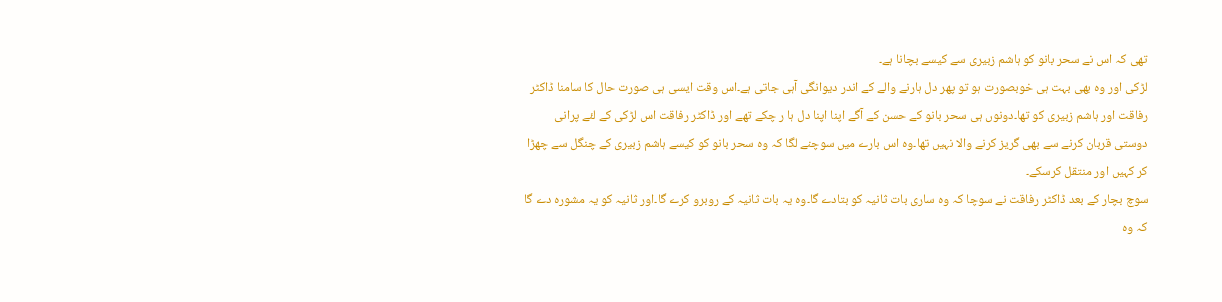تھی کہ اس نے سحر بانو کو ہاشم زبیری سے کیسے بچانا ہے۔
لڑکی اور وہ بھی بہت ہی خوبصورت ہو تو پھر دل ہارنے والے کے اندر دیوانگی آہی جاتی ہے۔اس وقت ایسی ہی صورت حال کا سامنا ڈاکٹر رفاقت اور ہاشم زبیری کو تھا۔دونوں ہی سحر بانو کے حسن کے آگے اپنا اپنا دل ہا ر چکے تھے اور ڈاکٹر رفاقت اس لڑکی کے لئے پرانی دوستی قربان کرنے سے بھی گریز کرنے والا نہیں تھا۔وہ اس بارے میں سوچنے لگا کہ وہ سحر بانو کو کیسے ہاشم زبیری کے چنگل سے چھڑا کر کہیں اور منتقل کرسکے۔
سوچ بچار کے بعد ڈاکٹر رفاقت نے سوچا کہ وہ ساری بات ثانیہ کو بتادے گا۔وہ یہ بات ثانیہ کے روبرو کرے گا۔اور ثانیہ کو یہ مشورہ دے گا کہ وہ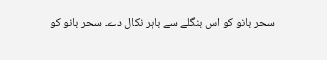سحر بانو کو اس بنگلے سے باہر نکال دے۔ سحر بانو کو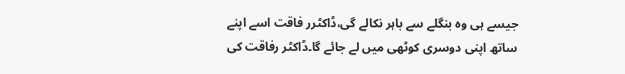جیسے ہی وہ بنگلے سے باہر نکالے گی،ڈاکٹرر فاقت اسے اپنے ساتھ اپنی دوسری کوٹھی میں لے جائے گا۔ڈاکٹر رفاقت کی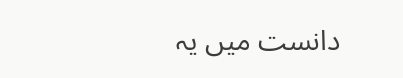دانست میں یہ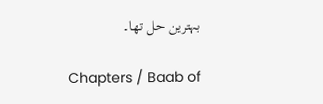بہترین حل تھا۔

Chapters / Baab of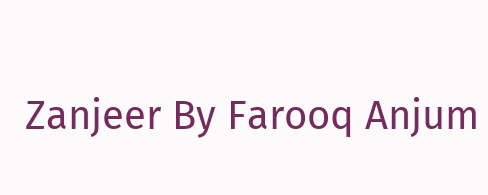Zanjeer By Farooq Anjum